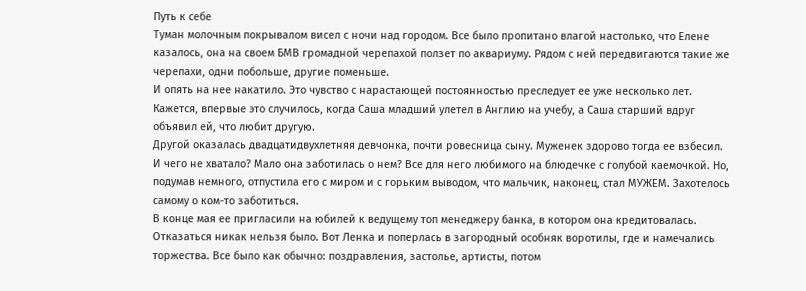Путь к себе
Туман молочным покрывалом висел с ночи над городом. Все было пропитано влагой настолько, что Елене казалось, она на своем БМВ громадной черепахой ползет по аквариуму. Рядом с ней передвигаются такие же черепахи, одни побольше, другие поменьше.
И опять на нее накатило. Это чувство с нарастающей постоянностью преследует ее уже несколько лет. Кажется, впервые это случилось, когда Саша младший улетел в Англию на учебу, а Саша старший вдруг объявил ей, что любит другую.
Другой оказалась двадцатидвухлетняя девчонка, почти ровесница сыну. Муженек здорово тогда ее взбесил. И чего не хватало? Мало она заботилась о нем? Все для него любимого на блюдечке с голубой каемочкой. Но, подумав немного, отпустила его с миром и с горьким выводом, что мальчик, наконец, стал МУЖЕМ. Захотелось самому о ком-то заботиться.
В конце мая ее пригласили на юбилей к ведущему топ менеджеру банка, в котором она кредитовалась. Отказаться никак нельзя было. Вот Ленка и поперлась в загородный особняк воротилы, где и намечались торжества. Все было как обычно: поздравления, застолье, артисты, потом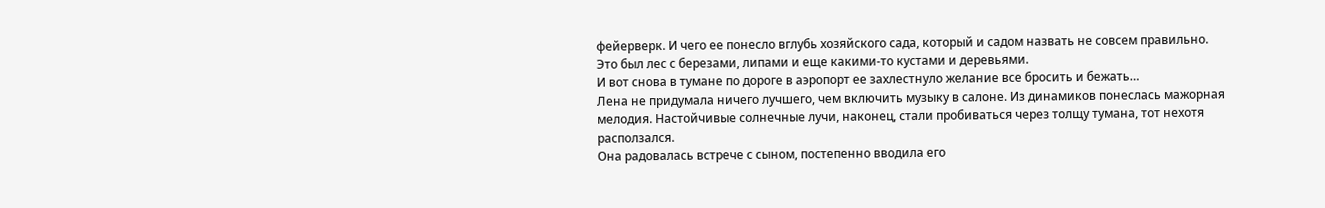фейерверк. И чего ее понесло вглубь хозяйского сада, который и садом назвать не совсем правильно. Это был лес с березами, липами и еще какими-то кустами и деревьями.
И вот снова в тумане по дороге в аэропорт ее захлестнуло желание все бросить и бежать…
Лена не придумала ничего лучшего, чем включить музыку в салоне. Из динамиков понеслась мажорная мелодия. Настойчивые солнечные лучи, наконец, стали пробиваться через толщу тумана, тот нехотя расползался.
Она радовалась встрече с сыном, постепенно вводила его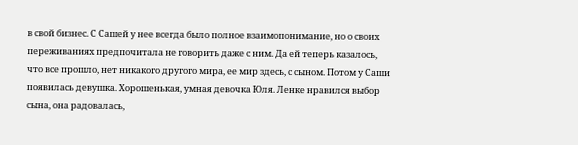в свой бизнес. С Сашей у нее всегда было полное взаимопонимание, но о своих переживаниях предпочитала не говорить даже с ним. Да ей теперь казалось, что все прошло, нет никакого другого мира, ее мир здесь, с сыном. Потом у Саши появилась девушка. Хорошенькая, умная девочка Юля. Ленке нравился выбор сына, она радовалась,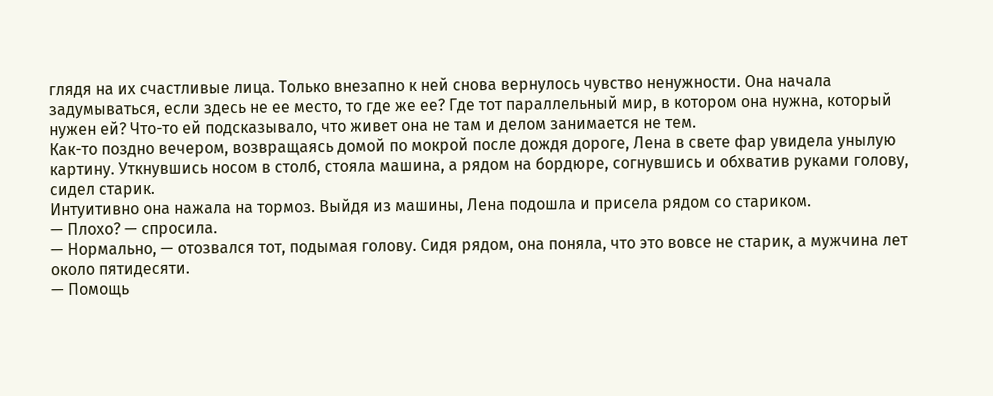глядя на их счастливые лица. Только внезапно к ней снова вернулось чувство ненужности. Она начала задумываться, если здесь не ее место, то где же ее? Где тот параллельный мир, в котором она нужна, который нужен ей? Что-то ей подсказывало, что живет она не там и делом занимается не тем.
Как-то поздно вечером, возвращаясь домой по мокрой после дождя дороге, Лена в свете фар увидела унылую картину. Уткнувшись носом в столб, стояла машина, а рядом на бордюре, согнувшись и обхватив руками голову, сидел старик.
Интуитивно она нажала на тормоз. Выйдя из машины, Лена подошла и присела рядом со стариком.
— Плохо? — спросила.
— Нормально, — отозвался тот, подымая голову. Сидя рядом, она поняла, что это вовсе не старик, а мужчина лет около пятидесяти.
— Помощь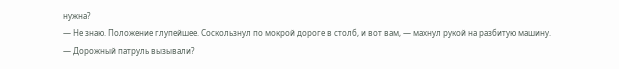нужна?
— Не знаю. Положение глупейшее. Соскользнул по мокрой дороге в столб, и вот вам, — махнул рукой на разбитую машину.
— Дорожный патруль вызывали?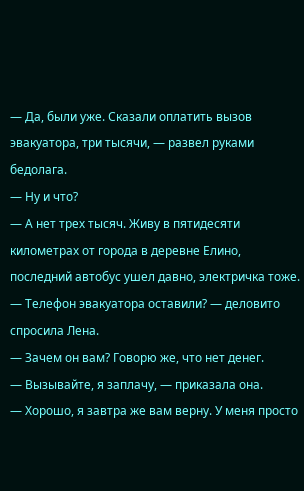— Да, были уже. Сказали оплатить вызов эвакуатора, три тысячи, — развел руками бедолага.
— Ну и что?
— А нет трех тысяч. Живу в пятидесяти километрах от города в деревне Елино, последний автобус ушел давно, электричка тоже.
— Телефон эвакуатора оставили? — деловито спросила Лена.
— Зачем он вам? Говорю же, что нет денег.
— Вызывайте, я заплачу, — приказала она.
— Хорошо, я завтра же вам верну. У меня просто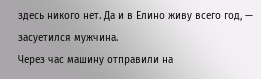здесь никого нет. Да и в Елино живу всего год, — засуетился мужчина.
Через час машину отправили на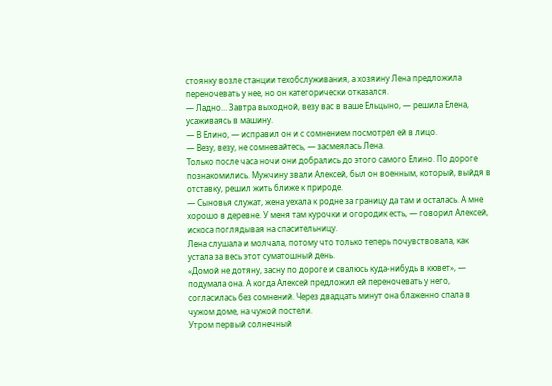стоянку возле станции техобслуживания, а хозяину Лена предложила переночевать у нее, но он категорически отказался.
— Ладно… Завтра выходной, везу вас в ваше Ельцыно, — решила Елена, усаживаясь в машину.
— В Елино, — исправил он и с сомнением посмотрел ей в лицо.
— Везу, везу, не сомневайтесь, — засмеялась Лена.
Только после часа ночи они добрались до этого самого Елино. По дороге познакомились. Мужчину звали Алексей, был он военным, который, выйдя в отставку, решил жить ближе к природе.
— Сыновья служат, жена уехала к родне за границу да там и осталась. А мне хорошо в деревне. У меня там курочки и огородик есть, — говорил Алексей, искоса поглядывая на спасительницу.
Лена слушала и молчала, потому что только теперь почувствовала, как устала за весь этот суматошный день.
«Домой не дотяну, засну по дороге и свалюсь куда-нибудь в кювет», — подумала она. А когда Алексей предложил ей переночевать у него, согласилась без сомнений. Через двадцать минут она блаженно спала в чужом доме, на чужой постели.
Утром первый солнечный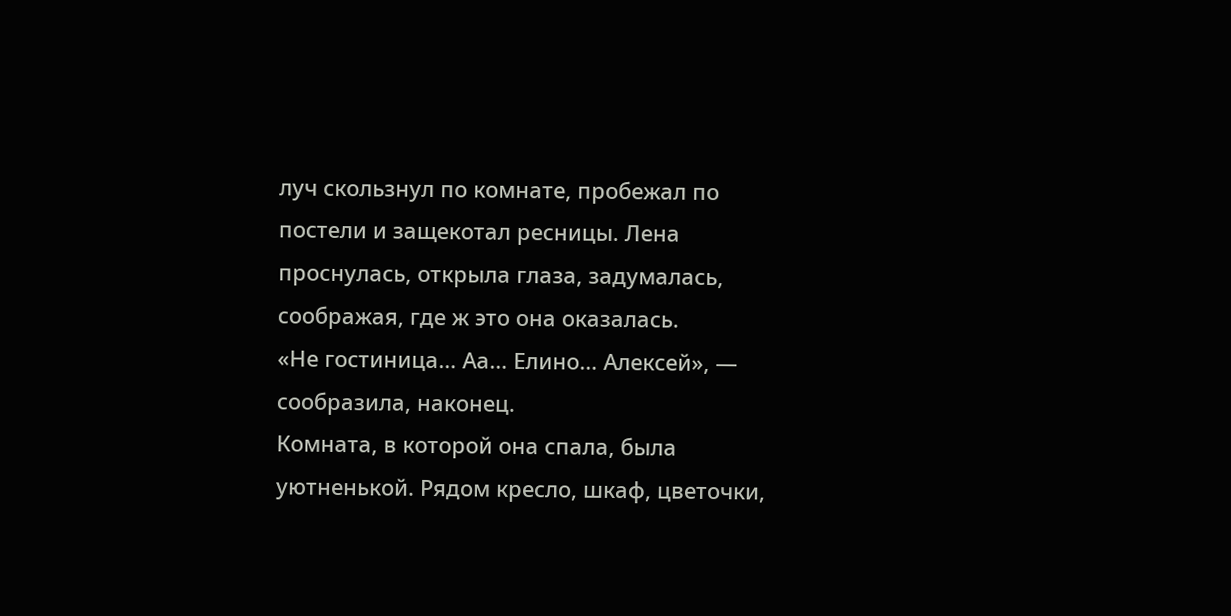луч скользнул по комнате, пробежал по постели и защекотал ресницы. Лена проснулась, открыла глаза, задумалась, соображая, где ж это она оказалась.
«Не гостиница… Аа… Елино… Алексей», — сообразила, наконец.
Комната, в которой она спала, была уютненькой. Рядом кресло, шкаф, цветочки,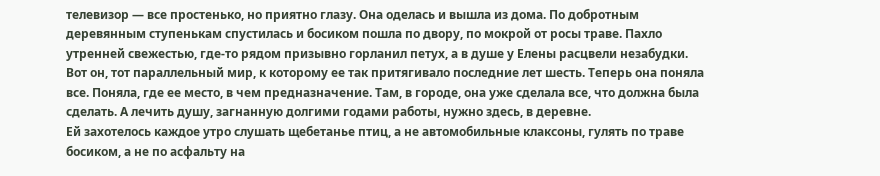телевизор — все простенько, но приятно глазу. Она оделась и вышла из дома. По добротным деревянным ступенькам спустилась и босиком пошла по двору, по мокрой от росы траве. Пахло утренней свежестью, где-то рядом призывно горланил петух, а в душе у Елены расцвели незабудки.
Вот он, тот параллельный мир, к которому ее так притягивало последние лет шесть. Теперь она поняла все. Поняла, где ее место, в чем предназначение. Там, в городе, она уже сделала все, что должна была сделать. А лечить душу, загнанную долгими годами работы, нужно здесь, в деревне.
Ей захотелось каждое утро слушать щебетанье птиц, а не автомобильные клаксоны, гулять по траве босиком, а не по асфальту на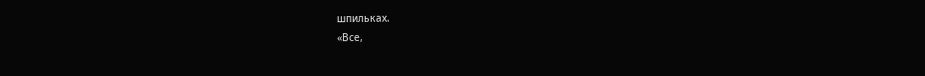шпильках.
«Все,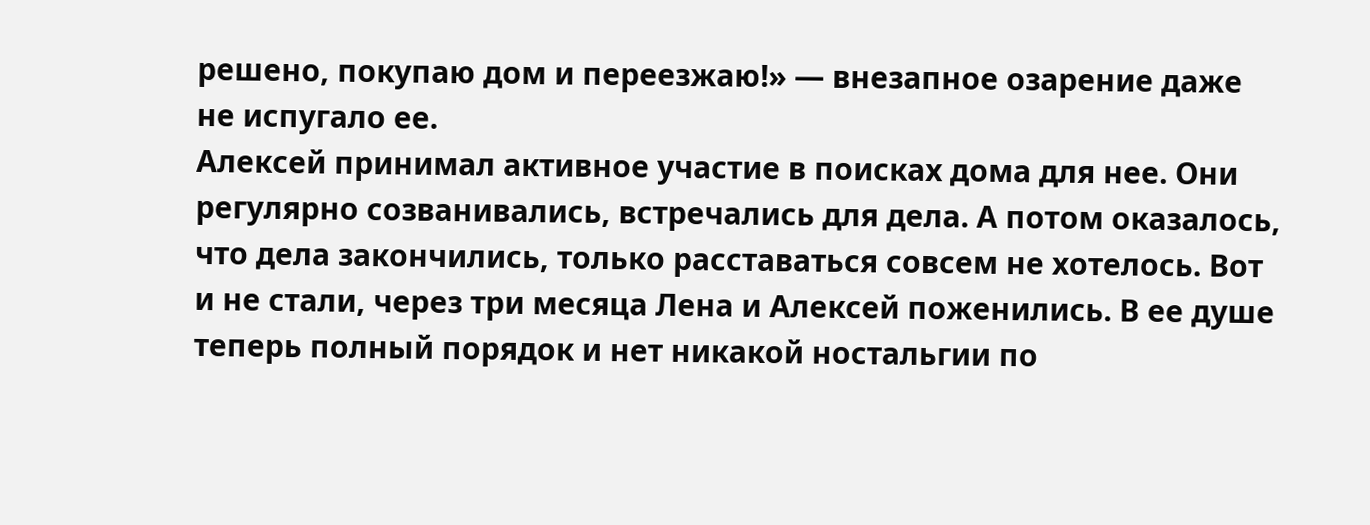решено, покупаю дом и переезжаю!» — внезапное озарение даже не испугало ее.
Алексей принимал активное участие в поисках дома для нее. Они регулярно созванивались, встречались для дела. А потом оказалось, что дела закончились, только расставаться совсем не хотелось. Вот и не стали, через три месяца Лена и Алексей поженились. В ее душе теперь полный порядок и нет никакой ностальгии по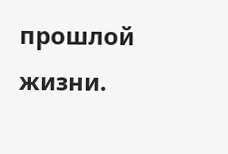прошлой жизни.